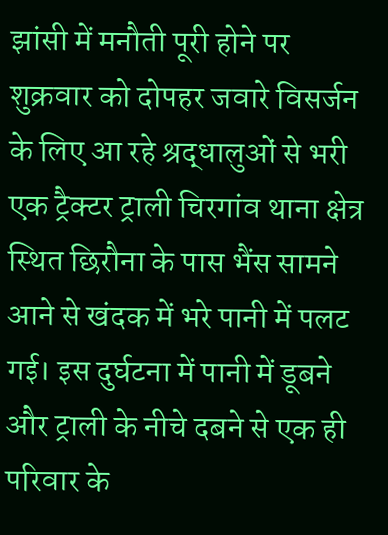झांसी में मनौती पूरी होने पर शुक्रवार को दोपहर जवारे विसर्जन के लिए आ रहे श्रद्धालुओं से भरी एक ट्रैक्टर ट्राली चिरगांव थाना क्षेत्र स्थित छिरौना के पास भैंस सामने आने से खंदक में भरे पानी में पलट गई। इस दुर्घटना में पानी में डूबने और ट्राली के नीचे दबने से एक ही परिवार के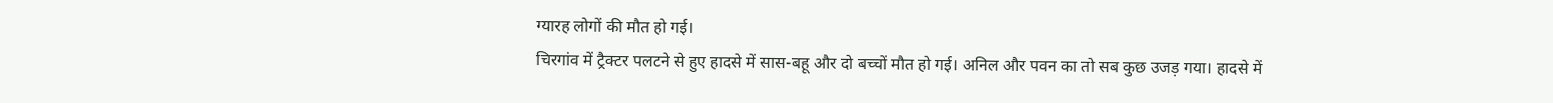ग्यारह लोगों की मौत हो गई।
चिरगांव में ट्रैक्टर पलटने से हुए हादसे में सास-बहू और दो बच्चों मौत हो गई। अनिल और पवन का तो सब कुछ उजड़ गया। हादसे में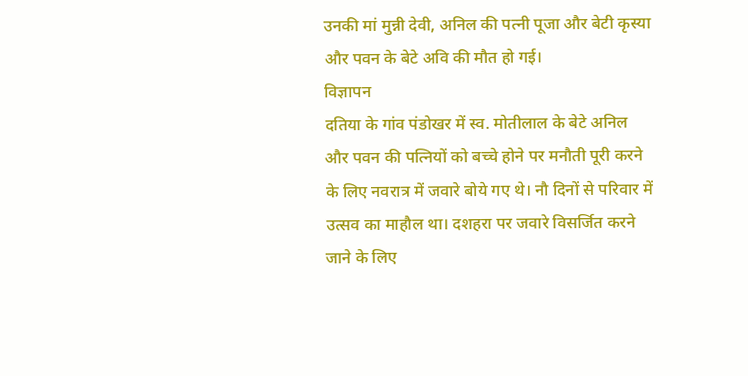उनकी मां मुन्नी देवी, अनिल की पत्नी पूजा और बेटी कृस्या और पवन के बेटे अवि की मौत हो गई।
विज्ञापन
दतिया के गांव पंडोखर में स्व. मोतीलाल के बेटे अनिल और पवन की पत्नियों को बच्चे होने पर मनौती पूरी करने के लिए नवरात्र में जवारे बोये गए थे। नौ दिनों से परिवार में उत्सव का माहौल था। दशहरा पर जवारे विसर्जित करने जाने के लिए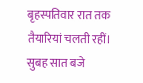बृहस्पतिवार रात तक तैयारियां चलती रहीं। सुबह सात बजे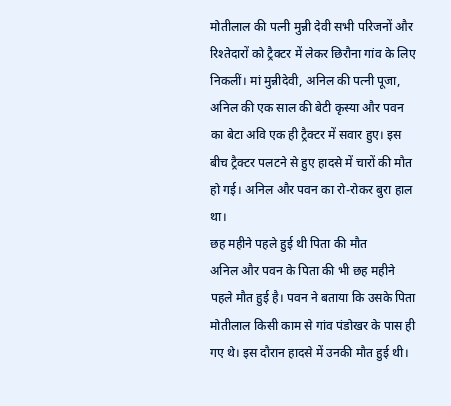मोतीलाल की पत्नी मुन्नी देवी सभी परिजनों और रिश्तेदारों को ट्रैक्टर में लेकर छिरौना गांव के लिए निकलीं। मां मुन्नीदेवी, अनिल की पत्नी पूजा, अनिल की एक साल की बेटी कृस्या और पवन का बेटा अवि एक ही ट्रैक्टर में सवार हुए। इस बीच ट्रैक्टर पलटने से हुए हादसे में चारों की मौत हो गई। अनिल और पवन का रो-रोकर बुरा हाल था।
छह महीने पहले हुई थी पिता की मौत
अनिल और पवन के पिता की भी छह महीने पहले मौत हुई है। पवन ने बताया कि उसके पिता मोतीलाल किसी काम से गांव पंडोखर के पास ही गए थे। इस दौरान हादसे में उनकी मौत हुई थी।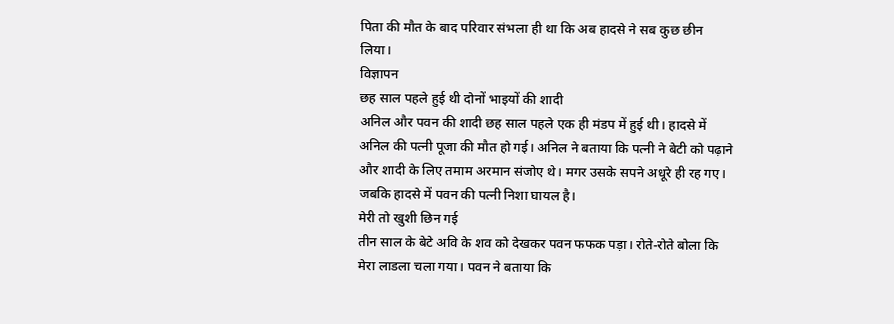पिता की मौत के बाद परिवार संभला ही था कि अब हादसे ने सब कुछ छीन लिया।
विज्ञापन
छह साल पहले हुई थी दोनों भाइयों की शादी
अनिल और पवन की शादी छह साल पहले एक ही मंडप में हुई थी। हादसे में अनिल की पत्नी पूजा की मौत हो गई। अनिल ने बताया कि पत्नी ने बेटी को पढ़ाने और शादी के लिए तमाम अरमान संजोए थे। मगर उसके सपने अधूरे ही रह गए। जबकि हादसे में पवन की पत्नी निशा घायल है।
मेरी तो खुशी छिन गई
तीन साल के बेटे अवि के शव को देखकर पवन फफक पड़ा। रोते-रोते बोला कि मेरा लाडला चला गया। पवन ने बताया कि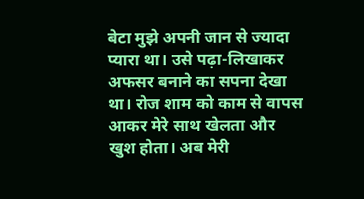बेटा मुझे अपनी जान से ज्यादा प्यारा था। उसे पढ़ा-लिखाकर अफसर बनाने का सपना देखा था। रोज शाम को काम से वापस आकर मेरे साथ खेलता और खुश होता। अब मेरी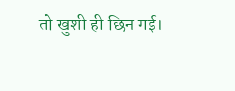तो खुशी ही छिन गई।